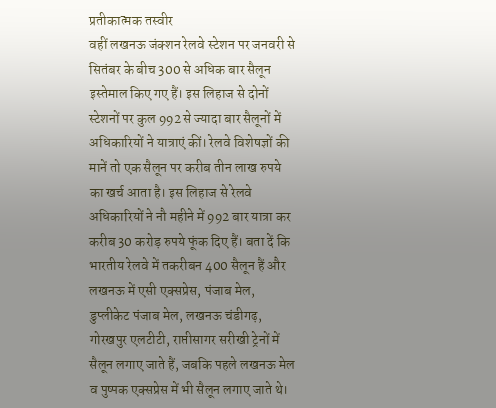प्रतीकात्मक तस्वीर
वहीं लखनऊ जंक्शन रेलवे स्टेशन पर जनवरी से सितंबर के बीच 300 से अधिक बार सैलून इस्तेमाल किए गए हैं। इस लिहाज से दोनों स्टेशनों पर कुल 992 से ज्यादा बार सैलूनों में अधिकारियों ने यात्राएं कीं। रेलवे विशेषज्ञों की मानें तो एक सैलून पर करीब तीन लाख रुपये का खर्च आता है। इस लिहाज से रेलवे अधिकारियों ने नौ महीने में 992 बार यात्रा कर करीब 30 करोड़ रुपये फूंक दिए हैं। बता दें कि भारतीय रेलवे में तकरीबन 400 सैलून हैं और लखनऊ में एसी एक्सप्रेस, पंजाब मेल, डुप्लीकेट पंजाब मेल, लखनऊ चंडीगढ़, गोरखपुर एलटीटी, राप्तीसागर सरीखी ट्रेनों में सैलून लगाए जाते हैं, जबकि पहले लखनऊ मेल व पुष्पक एक्सप्रेस में भी सैलून लगाए जाते थे।